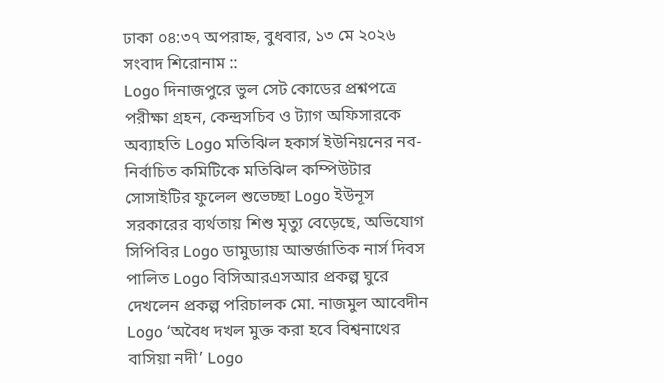ঢাকা ০৪:৩৭ অপরাহ্ন, বুধবার, ১৩ মে ২০২৬
সংবাদ শিরোনাম ::
Logo দিনাজপুরে ভুল সেট কোডের প্রশ্নপত্রে পরীক্ষা গ্রহন, কেন্দ্রসচিব ও ট্যাগ অফিসারকে অব্যাহতি Logo মতিঝিল হকার্স ইউনিয়নের নব-নির্বাচিত কমিটিকে মতিঝিল কম্পিউটার সোসাইটির ফুলেল শুভেচ্ছা Logo ইউনূস সরকারের ব্যর্থতায় শিশু মৃত্যু বেড়েছে, অভিযোগ সিপিবির Logo ডামুড্যায় আন্তর্জাতিক নার্স দিবস পালিত Logo বিসিআরএসআর প্রকল্প ঘুরে দেখলেন প্রকল্প পরিচালক মো. নাজমুল আবেদীন Logo ‘অবৈধ দখল মুক্ত করা হবে বিশ্বনাথের বাসিয়া নদী’ Logo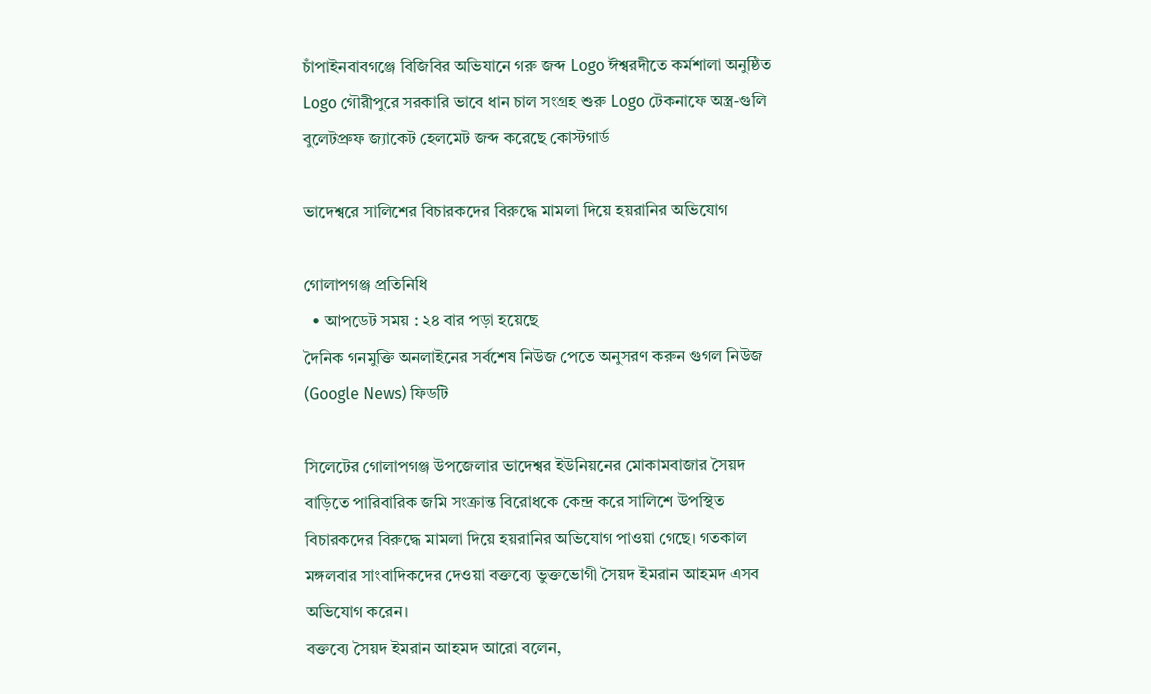চাঁপাইনবাবগঞ্জে বিজিবির অভিযানে গরু জব্দ Logo ঈশ্বরদীতে কর্মশালা অনুষ্ঠিত Logo গৌরীপুরে সরকারি ভাবে ধান চাল সংগ্রহ শুরু Logo টেকনাফে অস্ত্র-গুলি বুলেটপ্রুফ জ্যাকেট হেলমেট জব্দ করেছে কোস্টগার্ড

ভাদেশ্বরে সালিশের বিচারকদের বিরুদ্ধে মামলা দিয়ে হয়রানির অভিযোগ

গোলাপগঞ্জ প্রতিনিধি
  • আপডেট সময় : ২৪ বার পড়া হয়েছে
দৈনিক গনমুক্তি অনলাইনের সর্বশেষ নিউজ পেতে অনুসরণ করুন গুগল নিউজ (Google News) ফিডটি

সিলেটের গোলাপগঞ্জ উপজেলার ভাদেশ্বর ইউনিয়নের মোকামবাজার সৈয়দ বাড়িতে পারিবারিক জমি সংক্রান্ত বিরোধকে কেন্দ্র করে সালিশে উপস্থিত বিচারকদের বিরুদ্ধে মামলা দিয়ে হয়রানির অভিযোগ পাওয়া গেছে। গতকাল মঙ্গলবার সাংবাদিকদের দেওয়া বক্তব্যে ভুক্তভোগী সৈয়দ ইমরান আহমদ এসব অভিযোগ করেন।
বক্তব্যে সৈয়দ ইমরান আহমদ আরো বলেন,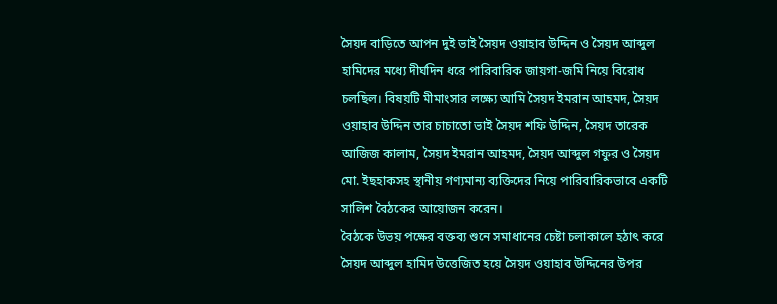সৈয়দ বাড়িতে আপন দুই ভাই সৈয়দ ওয়াহাব উদ্দিন ও সৈয়দ আব্দুল হামিদের মধ্যে দীর্ঘদিন ধরে পারিবারিক জায়গা-জমি নিয়ে বিরোধ চলছিল। বিষয়টি মীমাংসার লক্ষ্যে আমি সৈয়দ ইমরান আহমদ, সৈয়দ ওয়াহাব উদ্দিন তার চাচাতো ভাই সৈয়দ শফি উদ্দিন, সৈয়দ তারেক আজিজ কালাম, সৈয়দ ইমরান আহমদ, সৈয়দ আব্দুল গফুর ও সৈয়দ মো. ইছহাকসহ স্থানীয় গণ্যমান্য ব্যক্তিদের নিয়ে পারিবারিকভাবে একটি সালিশ বৈঠকের আয়োজন করেন।
বৈঠকে উভয় পক্ষের বক্তব্য শুনে সমাধানের চেষ্টা চলাকালে হঠাৎ করে সৈয়দ আব্দুল হামিদ উত্তেজিত হয়ে সৈয়দ ওয়াহাব উদ্দিনের উপর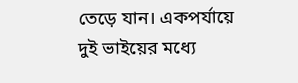তেড়ে যান। একপর্যায়ে দুই ভাইয়ের মধ্যে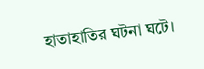হাতাহাতির ঘটনা ঘটে।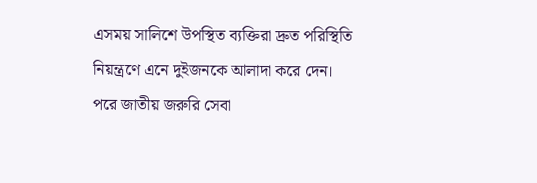এসময় সালিশে উপস্থিত ব্যক্তিরা দ্রুত পরিস্থিতি নিয়ন্ত্রণে এনে দুইজনকে আলাদা করে দেন।
পরে জাতীয় জরুরি সেবা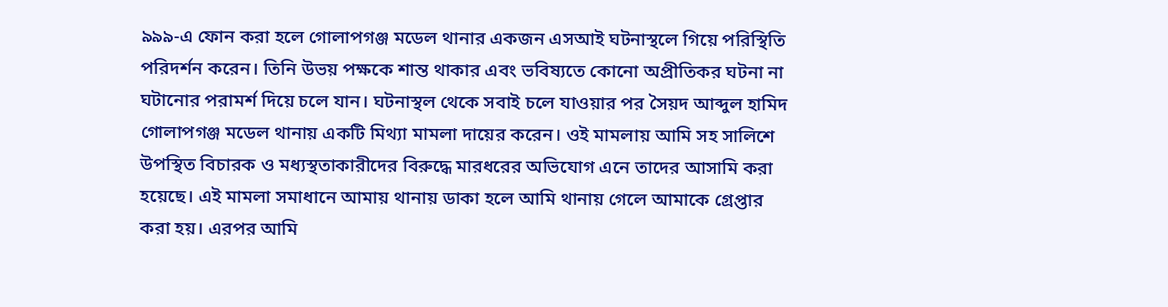৯৯৯-এ ফোন করা হলে গোলাপগঞ্জ মডেল থানার একজন এসআই ঘটনাস্থলে গিয়ে পরিস্থিতি পরিদর্শন করেন। তিনি উভয় পক্ষকে শান্ত থাকার এবং ভবিষ্যতে কোনো অপ্রীতিকর ঘটনা না ঘটানোর পরামর্শ দিয়ে চলে যান। ঘটনাস্থল থেকে সবাই চলে যাওয়ার পর সৈয়দ আব্দুল হামিদ গোলাপগঞ্জ মডেল থানায় একটি মিথ্যা মামলা দায়ের করেন। ওই মামলায় আমি সহ সালিশে উপস্থিত বিচারক ও মধ্যস্থতাকারীদের বিরুদ্ধে মারধরের অভিযোগ এনে তাদের আসামি করা হয়েছে। এই মামলা সমাধানে আমায় থানায় ডাকা হলে আমি থানায় গেলে আমাকে গ্রেপ্তার করা হয়। এরপর আমি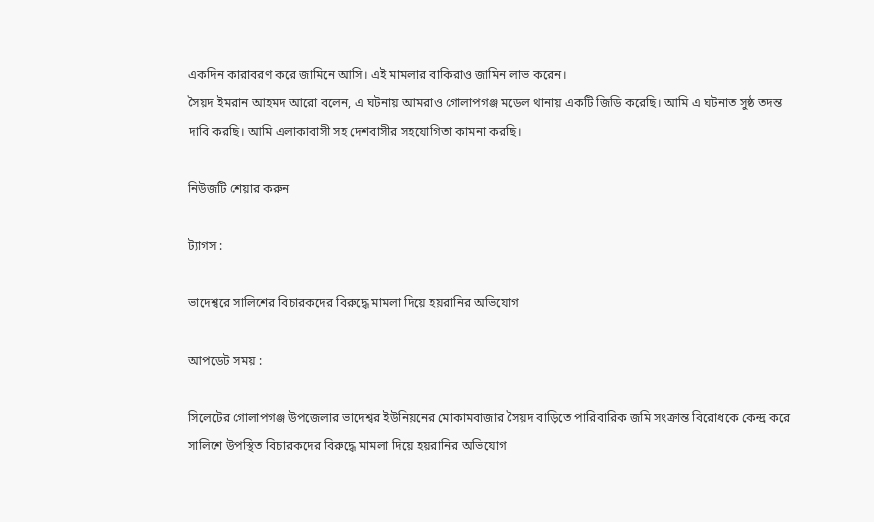একদিন কারাবরণ করে জামিনে আসি। এই মামলার বাকিরাও জামিন লাভ করেন।
সৈয়দ ইমরান আহমদ আরো বলেন, এ ঘটনায় আমরাও গোলাপগঞ্জ মডেল থানায় একটি জিডি করেছি। আমি এ ঘটনাত সুষ্ঠ তদন্ত দাবি করছি। আমি এলাকাবাসী সহ দেশবাসীর সহযোগিতা কামনা করছি।

নিউজটি শেয়ার করুন

ট্যাগস :

ভাদেশ্বরে সালিশের বিচারকদের বিরুদ্ধে মামলা দিয়ে হয়রানির অভিযোগ

আপডেট সময় :

সিলেটের গোলাপগঞ্জ উপজেলার ভাদেশ্বর ইউনিয়নের মোকামবাজার সৈয়দ বাড়িতে পারিবারিক জমি সংক্রান্ত বিরোধকে কেন্দ্র করে সালিশে উপস্থিত বিচারকদের বিরুদ্ধে মামলা দিয়ে হয়রানির অভিযোগ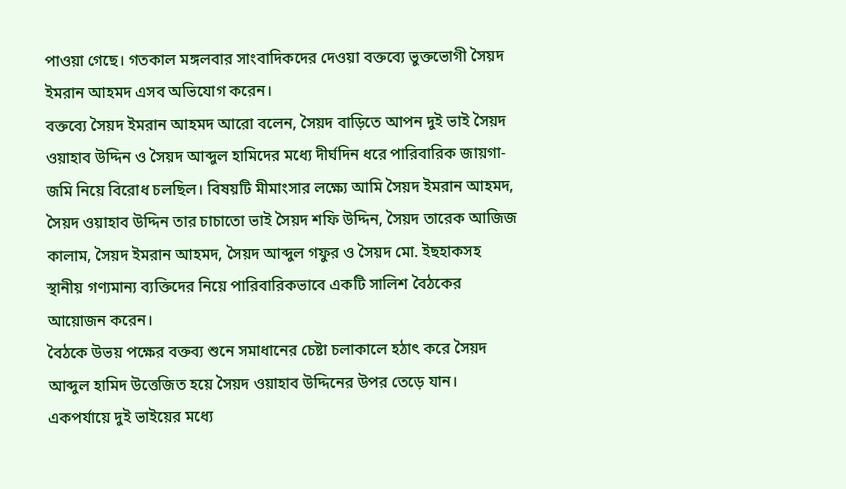পাওয়া গেছে। গতকাল মঙ্গলবার সাংবাদিকদের দেওয়া বক্তব্যে ভুক্তভোগী সৈয়দ ইমরান আহমদ এসব অভিযোগ করেন।
বক্তব্যে সৈয়দ ইমরান আহমদ আরো বলেন, সৈয়দ বাড়িতে আপন দুই ভাই সৈয়দ ওয়াহাব উদ্দিন ও সৈয়দ আব্দুল হামিদের মধ্যে দীর্ঘদিন ধরে পারিবারিক জায়গা-জমি নিয়ে বিরোধ চলছিল। বিষয়টি মীমাংসার লক্ষ্যে আমি সৈয়দ ইমরান আহমদ, সৈয়দ ওয়াহাব উদ্দিন তার চাচাতো ভাই সৈয়দ শফি উদ্দিন, সৈয়দ তারেক আজিজ কালাম, সৈয়দ ইমরান আহমদ, সৈয়দ আব্দুল গফুর ও সৈয়দ মো. ইছহাকসহ স্থানীয় গণ্যমান্য ব্যক্তিদের নিয়ে পারিবারিকভাবে একটি সালিশ বৈঠকের আয়োজন করেন।
বৈঠকে উভয় পক্ষের বক্তব্য শুনে সমাধানের চেষ্টা চলাকালে হঠাৎ করে সৈয়দ আব্দুল হামিদ উত্তেজিত হয়ে সৈয়দ ওয়াহাব উদ্দিনের উপর তেড়ে যান। একপর্যায়ে দুই ভাইয়ের মধ্যে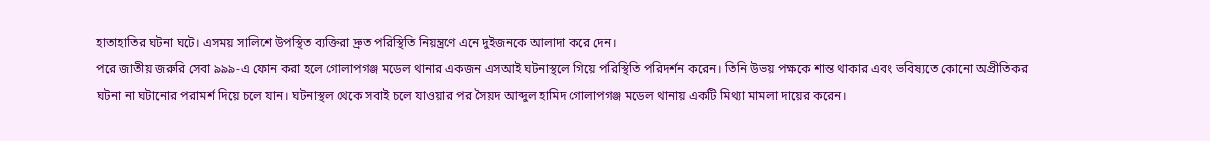হাতাহাতির ঘটনা ঘটে। এসময় সালিশে উপস্থিত ব্যক্তিরা দ্রুত পরিস্থিতি নিয়ন্ত্রণে এনে দুইজনকে আলাদা করে দেন।
পরে জাতীয় জরুরি সেবা ৯৯৯-এ ফোন করা হলে গোলাপগঞ্জ মডেল থানার একজন এসআই ঘটনাস্থলে গিয়ে পরিস্থিতি পরিদর্শন করেন। তিনি উভয় পক্ষকে শান্ত থাকার এবং ভবিষ্যতে কোনো অপ্রীতিকর ঘটনা না ঘটানোর পরামর্শ দিয়ে চলে যান। ঘটনাস্থল থেকে সবাই চলে যাওয়ার পর সৈয়দ আব্দুল হামিদ গোলাপগঞ্জ মডেল থানায় একটি মিথ্যা মামলা দায়ের করেন।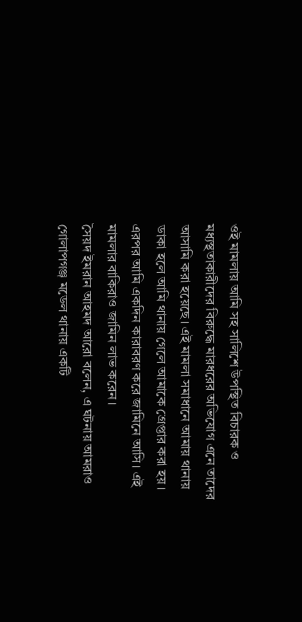ওই মামলায় আমি সহ সালিশে উপস্থিত বিচারক ও মধ্যস্থতাকারীদের বিরুদ্ধে মারধরের অভিযোগ এনে তাদের আসামি করা হয়েছে। এই মামলা সমাধানে আমায় থানায় ডাকা হলে আমি থানায় গেলে আমাকে গ্রেপ্তার করা হয়। এরপর আমি একদিন কারাবরণ করে জামিনে আসি। এই মামলার বাকিরাও জামিন লাভ করেন।
সৈয়দ ইমরান আহমদ আরো বলেন, এ ঘটনায় আমরাও গোলাপগঞ্জ মডেল থানায় একটি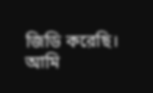জিডি করেছি। আমি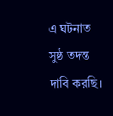এ ঘটনাত সুষ্ঠ তদন্ত দাবি করছি।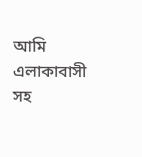আমি এলাকাবাসী সহ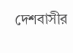দেশবাসীর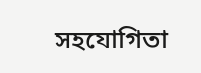সহযোগিতা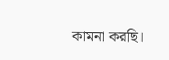কামনা করছি।